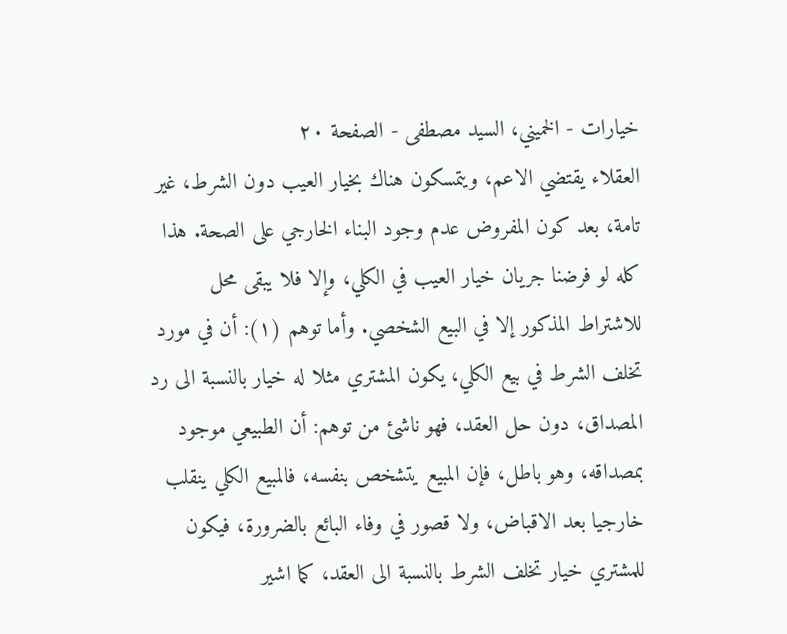خيارات - الخميني، السيد مصطفى - الصفحة ٢٠
العقلاء يقتضي الاعم، ويتمسكون هناك بخيار العيب دون الشرط، غير تامة، بعد كون المفروض عدم وجود البناء الخارجي على الصحة. هذا كله لو فرضنا جريان خيار العيب في الكلي، وإلا فلا يبقى محل للاشتراط المذكور إلا في البيع الشخصي. وأما توهم (١): أن في مورد تخلف الشرط في بيع الكلي، يكون المشتري مثلا له خيار بالنسبة الى رد المصداق، دون حل العقد، فهو ناشئ من توهم: أن الطبيعي موجود بمصداقه، وهو باطل، فإن المبيع يتشخص بنفسه، فالمبيع الكلي ينقلب خارجيا بعد الاقباض، ولا قصور في وفاء البائع بالضرورة، فيكون للمشتري خيار تخلف الشرط بالنسبة الى العقد، كما اشير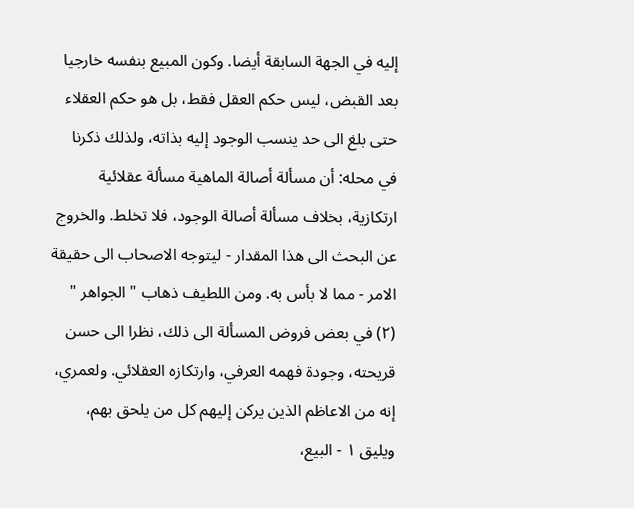إليه في الجهة السابقة أيضا. وكون المبيع بنفسه خارجيا بعد القبض، ليس حكم العقل فقط، بل هو حكم العقلاء حتى بلغ الى حد ينسب الوجود إليه بذاته، ولذلك ذكرنا في محله: أن مسألة أصالة الماهية مسألة عقلائية ارتكازية، بخلاف مسألة أصالة الوجود، فلا تخلط. والخروج عن البحث الى هذا المقدار - ليتوجه الاصحاب الى حقيقة الامر - مما لا بأس به. ومن اللطيف ذهاب " الجواهر " (٢) في بعض فروض المسألة الى ذلك، نظرا الى حسن قريحته، وجودة فهمه العرفي، وارتكازه العقلائي. ولعمري، إنه من الاعاظم الذين يركن إليهم كل من يلحق بهم، ويليق ١ - البيع،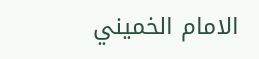الامام الخميني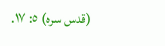(قدس سره) ٥: ١٧.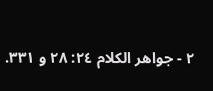٢ - جواهر الكلام ٢٤: ٢٨ و ٣٣١.